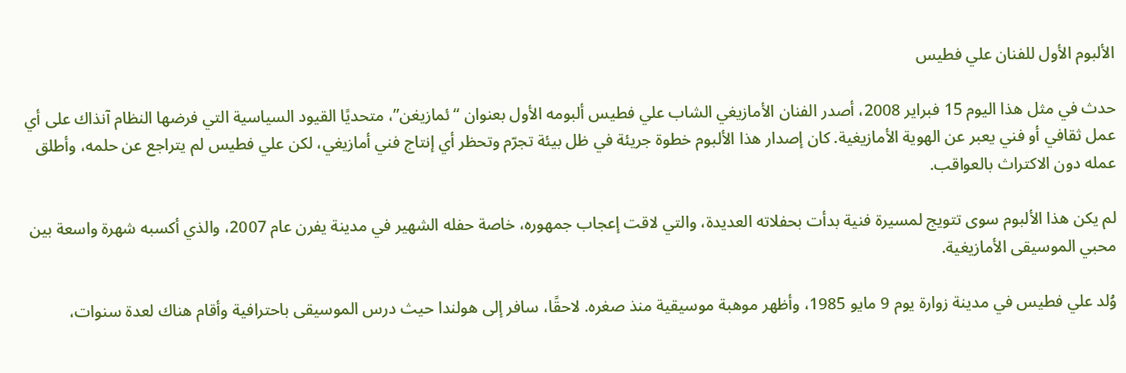الألبوم الأول للفنان علي فطيس

حدث في مثل هذا اليوم 15 فبراير 2008، أصدر الفنان الأمازيغي الشاب علي فطيس ألبومه الأول بعنوان “ئمازيغن”، متحديًا القيود السياسية التي فرضها النظام آنذاك على أي عمل ثقافي أو فني يعبر عن الهوية الأمازيغية. كان إصدار هذا الألبوم خطوة جريئة في ظل بيئة تجرّم وتحظر أي إنتاج فني أمازيغي، لكن علي فطيس لم يتراجع عن حلمه، وأطلق عمله دون الاكتراث بالعواقب.

لم يكن هذا الألبوم سوى تتويج لمسيرة فنية بدأت بحفلاته العديدة، والتي لاقت إعجاب جمهوره، خاصة حفله الشهير في مدينة يفرن عام 2007، والذي أكسبه شهرة واسعة بين محبي الموسيقى الأمازيغية.

وُلد علي فطيس في مدينة زوارة يوم 9 مايو 1985، وأظهر موهبة موسيقية منذ صغره. لاحقًا، سافر إلى هولندا حيث درس الموسيقى باحترافية وأقام هناك لعدة سنوات،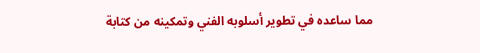مما ساعده في تطوير أسلوبه الفني وتمكينه من كتابة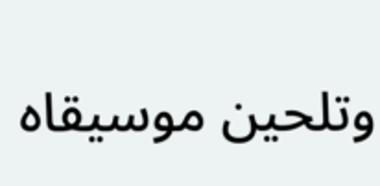وتلحين موسيقاه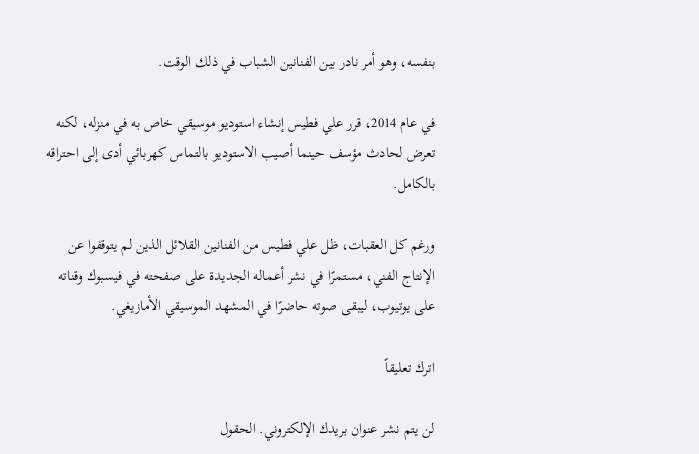بنفسه، وهو أمر نادر بين الفنانين الشباب في ذلك الوقت.

في عام 2014، قرر علي فطيس إنشاء استوديو موسيقي خاص به في منزله، لكنه تعرض لحادث مؤسف حينما أصيب الاستوديو بالتماس كهربائي أدى إلى احتراقه بالكامل.

ورغم كل العقبات، ظل علي فطيس من الفنانين القلائل الذين لم يتوقفوا عن الإنتاج الفني، مستمرًا في نشر أعماله الجديدة على صفحته في فيسبوك وقناته على يوتيوب، ليبقى صوته حاضرًا في المشهد الموسيقي الأمازيغي.

اترك تعليقاً

لن يتم نشر عنوان بريدك الإلكتروني. الحقول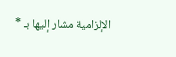الإلزامية مشار إليها بـ *